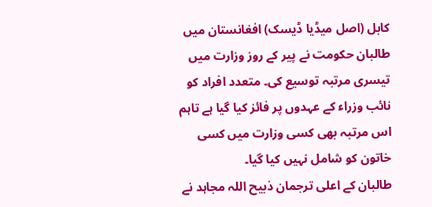کابل (اصل میڈیا ڈیسک) افغانستان میں طالبان حکومت نے پیر کے روز وزارت میں تیسری مرتبہ توسیع کی۔ متعدد افراد کو نائب وزراء کے عہدوں پر فائز کیا گیا ہے تاہم اس مرتبہ بھی کسی وزارت میں کسی خاتون کو شامل نہیں کیا گیا۔
طالبان کے اعلی ترجمان ذبیح اللہ مجاہد نے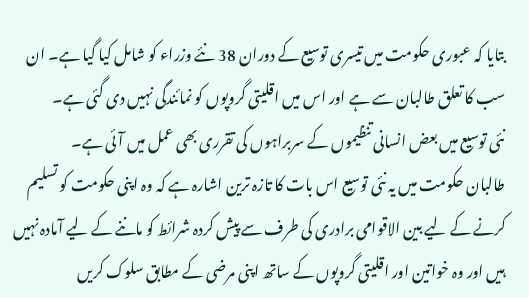بتایا کہ عبوری حکومت میں تیسری توسیع کے دوران 38 نئے وزراء کو شامل کیا گیا ہے۔ ان سب کا تعلق طالبان سے ہے اور اس میں اقلیتی گروپوں کو نمائندگی نہیں دی گئی ہے۔
نئی توسیع میں بعض انسانی تنظیموں کے سربراہوں کی تقرری بھی عمل میں آئی ہے۔
طالبان حکومت میں یہ نئی توسیع اس بات کا تازہ ترین اشارہ ہے کہ وہ اپنی حکومت کو تسلیم کرنے کے لیے بین الاقوامی برادری کی طرف سے پیش کردہ شرائط کو ماننے کے لیے آمادہ نہیں ہیں اور وہ خواتین اور اقلیتی گروپوں کے ساتھ اپنی مرضی کے مطابق سلوک کریں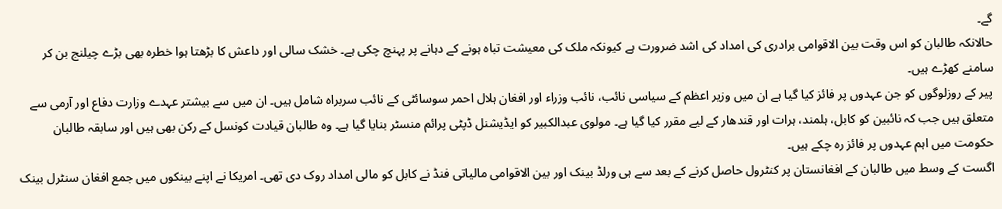گے۔
حالانکہ طالبان کو اس وقت بین الاقوامی برادری کی امداد کی اشد ضرورت ہے کیونکہ ملک کی معیشت تباہ ہونے کے دہانے پر پہنچ چکی ہے۔ خشک سالی اور داعش کا بڑھتا ہوا خطرہ بھی بڑے چیلنج بن کر سامنے کھڑے ہیں۔
پیر کے روزلوگوں کو جن عہدوں پر فائز کیا گیا ہے ان میں وزیر اعظم کے سیاسی نائب، نائب وزراء اور افغان ہلال احمر سوسائٹی کے نائب سربراہ شامل ہیں۔ ان میں سے بیشتر عہدے وزارت دفاع اور آرمی سے متعلق ہیں جب کہ نائبین کو کابل، ہلمند، ہرات اور قندھار کے لیے مقرر کیا گیا ہے۔ مولوی عبدالکبیر کو ایڈیشنل ڈپٹی پرائم منسٹر بنایا گیا ہے۔ وہ طالبان قیادت کونسل کے رکن بھی ہیں اور سابقہ طالبان حکومت میں اہم عہدوں پر فائز رہ چکے ہیں۔
اگست کے وسط میں طالبان کے افغانستان پر کنٹرول حاصل کرنے کے بعد سے ہی ورلڈ بینک اور بین الاقوامی مالیاتی فنڈ نے کابل کو مالی امداد روک دی تھی۔ امریکا نے اپنے بینکوں میں جمع افغان سنٹرل بینک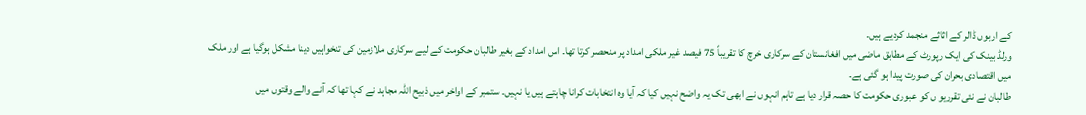کے اربوں ڈالر کے اثاثے منجمد کردیے ہیں۔
ورلڈ بینک کی ایک رپورٹ کے مطابق ماضی میں افغانستان کے سرکاری خرچ کا تقریباً 75 فیصد غیر ملکی امداد پر منحصر کرتا تھا۔ اس امداد کے بغیر طالبان حکومت کے لیے سرکاری ملازمین کی تنخواہیں دینا مشکل ہوگیا ہے اور ملک میں اقتصادی بحران کی صورت پیدا ہو گئی ہے۔
طالبان نے نئی تقرریو ں کو عبوری حکومت کا حصہ قرار دیا ہے تاہم انہوں نے ابھی تک یہ واضح نہیں کیا کہ آیا وہ انتخابات کرانا چاہتے ہیں یا نہیں۔ ستمبر کے اواخر میں ذبیح اللہ مجاہد نے کہا تھا کہ آنے والے وقتوں میں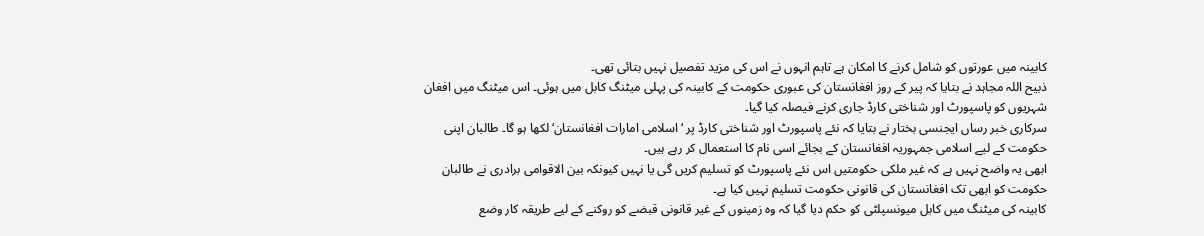کابینہ میں عورتوں کو شامل کرنے کا امکان ہے تاہم انہوں نے اس کی مزید تفصیل نہیں بتائی تھی۔
ذبیح اللہ مجاہد نے بتایا کہ پیر کے روز افغانستان کی عبوری حکومت کے کابینہ کی پہلی میٹنگ کابل میں ہوئی۔ اس میٹنگ میں افغان شہریوں کو پاسپورٹ اور شناختی کارڈ جاری کرنے فیصلہ کیا گیا۔
سرکاری خبر رساں ایجنسی بختار نے بتایا کہ نئے پاسپورٹ اور شناختی کارڈ پر ‘اسلامی امارات افغانستان‘ لکھا ہو گا۔ طالبان اپنی حکومت کے لیے اسلامی جمہوریہ افغانستان کے بجائے اسی نام کا استعمال کر رہے ہیں۔
ابھی یہ واضح نہیں ہے کہ غیر ملکی حکومتیں اس نئے پاسپورٹ کو تسلیم کریں گی یا نہیں کیونکہ بین الاقوامی برادری نے طالبان حکومت کو ابھی تک افغانستان کی قانونی حکومت تسلیم نہیں کیا ہے۔
کابینہ کی میٹنگ میں کابل میونسپلٹی کو حکم دیا گیا کہ وہ زمینوں کے غیر قانونی قبضے کو روکنے کے لیے طریقہ کار وضع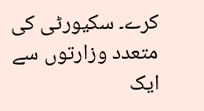کرے۔ سکیورٹی کی متعدد وزارتوں سے ایک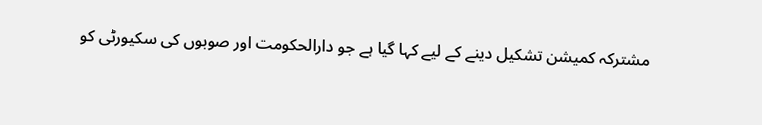مشترکہ کمیشن تشکیل دینے کے لیے کہا گیا ہے جو دارالحکومت اور صوبوں کی سکیورٹی کو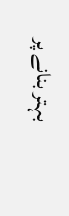بہتر بنانے پر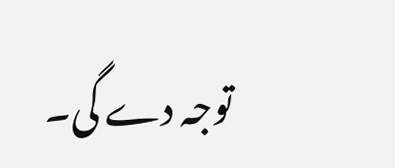توجہ دے گی۔